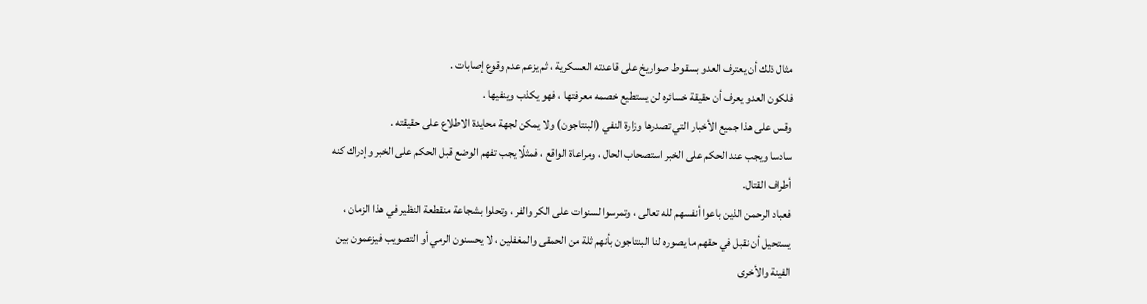مثال ذلك أن يعترف العدو بسقوط صواريخ على قاعدته العسكرية ، ثم يزعم عدم وقوع إصابات .
فلكون العدو يعرف أن حقيقة خسائره لن يستطيع خصمه معرفتها ، فهو يكذب وينفيها .
وقس على هذا جميع الأخبار التي تصدرها وزارة النفي (البنتاجون) ولا يمكن لجهة محايدة الاطلاع على حقيقته .
سادسا ويجب عند الحكم على الخبر استصحاب الحال ، ومراعاة الواقع ، فمثلًا يجب تفهم الوضع قبل الحكم على الخبر وإدراك كنه أطراف القتال.
فعباد الرحمن الذين باعوا أنفسهم لله تعالى ، وتمرسوا لسنوات على الكر والفر ، وتحلوا بشجاعة منقطعة النظير في هذا الزمان ، يستحيل أن نقبل في حقهم ما يصوره لنا البنتاجون بأنهم ثلة من الحمقى والمغفلين ، لا يحسنون الرمي أو التصويب فيزعمون بين الفينة والأخرى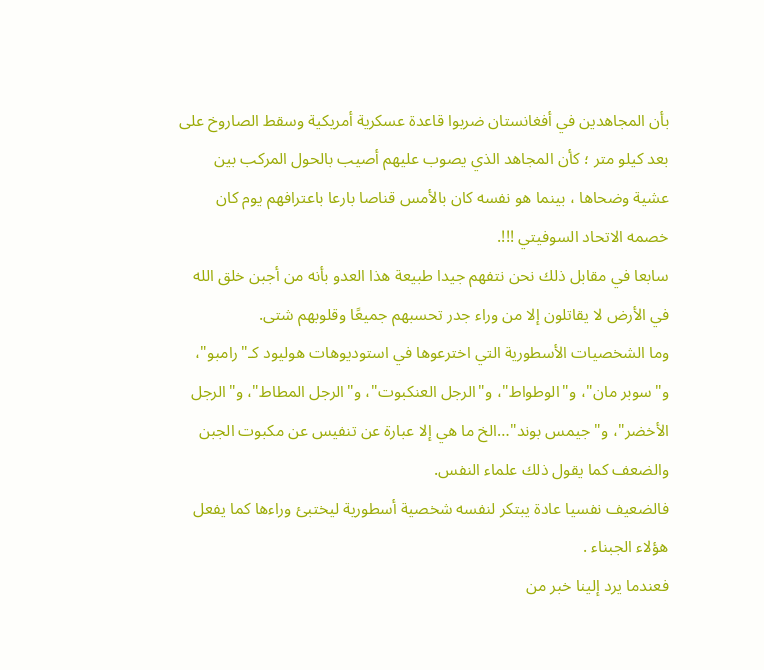بأن المجاهدين في أفغانستان ضربوا قاعدة عسكرية أمريكية وسقط الصاروخ على بعد كيلو متر ؛ كأن المجاهد الذي يصوب عليهم أصيب بالحول المركب بين عشية وضحاها ، بينما هو نفسه كان بالأمس قناصا بارعا باعترافهم يوم كان خصمه الاتحاد السوفيتي !!!.
سابعا في مقابل ذلك نحن نتفهم جيدا طبيعة هذا العدو بأنه من أجبن خلق الله في الأرض لا يقاتلون إلا من وراء جدر تحسبهم جميعًا وقلوبهم شتى.
وما الشخصيات الأسطورية التي اخترعوها في استوديوهات هوليود كـ"رامبو"، و"سوبر مان"، و"الوطواط"، و"الرجل العنكبوت"، و"الرجل المطاط"، و"الرجل الأخضر"، و"جيمس بوند"…الخ ما هي إلا عبارة عن تنفيس عن مكبوت الجبن والضعف كما يقول ذلك علماء النفس.
فالضعيف نفسيا عادة يبتكر لنفسه شخصية أسطورية ليختبئ وراءها كما يفعل هؤلاء الجبناء .
فعندما يرد إلينا خبر من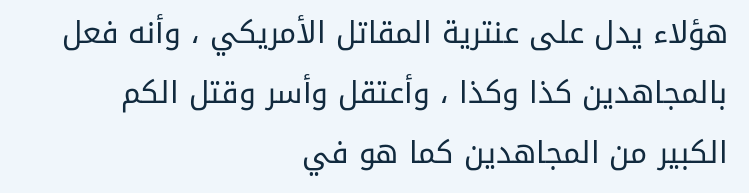هؤلاء يدل على عنترية المقاتل الأمريكي ، وأنه فعل بالمجاهدين كذا وكذا ، وأعتقل وأسر وقتل الكم الكبير من المجاهدين كما هو في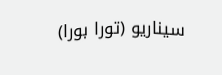سيناريو (تورا بورا)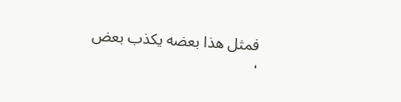فمثل هذا بعضه يكذب بعض ،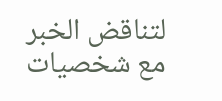لتناقض الخبر مع شخصيات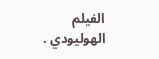الفيلم الهوليودي .